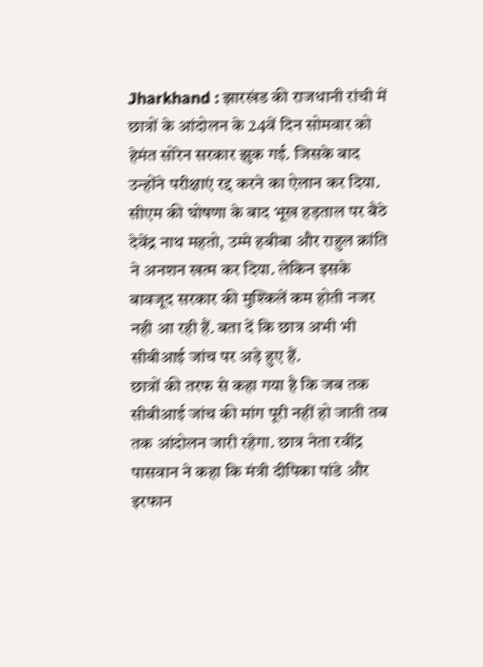Jharkhand : झारखंड की राजधानी रांची में छात्रों के आंदोलन के 24वें दिन सोमवार को हेमंत सोरेन सरकार झुक गई. जिसके बाद उन्होंने परीक्षाएं रद्द करने का ऐलान कर दिया. सीएम की घोषणा के बाद भूख हड़ताल पर बैठे देवेंद्र नाथ महतो, उम्मे हबीबा और राहुल क्रांति ने अनशन खत्म कर दिया. लेकिन इसके बावजूद सरकार की मुश्किलें कम होती नजर नही आ रही हैं. बता दें कि छात्र अभी भी सीबीआई जांच पर अड़े हुए हैं.
छात्रों की तरफ से कहा गया है कि जब तक सीबीआई जांच की मांग पूरी नहीं हो जाती तब तक आंदोलन जारी रहेगा. छात्र नेता रवींद्र पासवान ने कहा कि मंत्री दीपिका पांडे और इरफान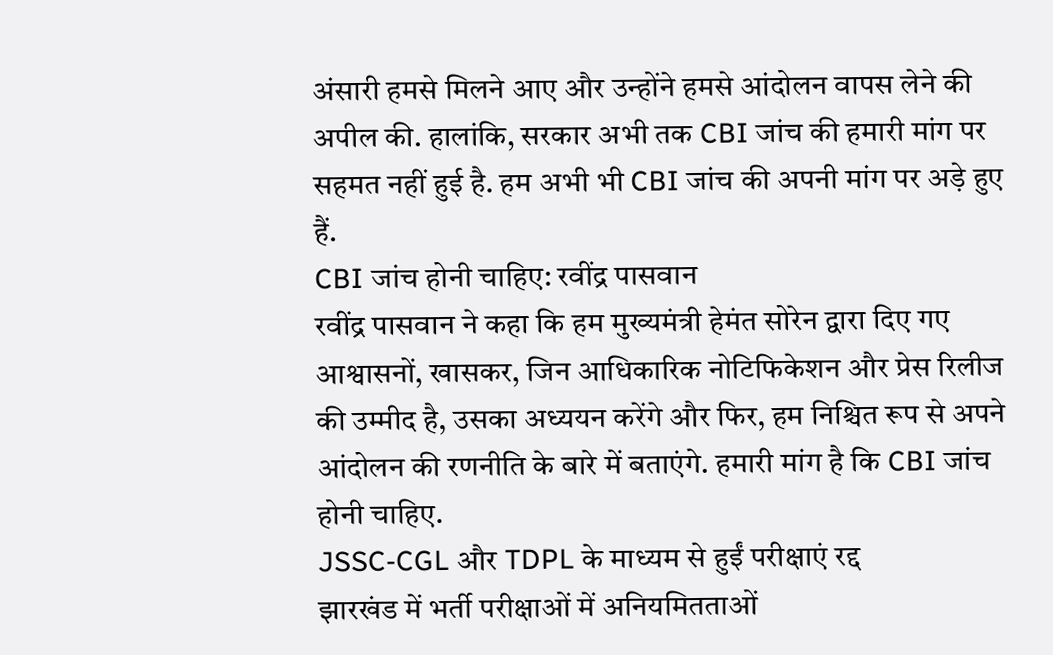अंसारी हमसे मिलने आए और उन्होंने हमसे आंदोलन वापस लेने की अपील की. हालांकि, सरकार अभी तक CBI जांच की हमारी मांग पर सहमत नहीं हुई है. हम अभी भी CBI जांच की अपनी मांग पर अड़े हुए हैं.
CBI जांच होनी चाहिए: रवींद्र पासवान
रवींद्र पासवान ने कहा कि हम मुख्यमंत्री हेमंत सोरेन द्वारा दिए गए आश्वासनों, खासकर, जिन आधिकारिक नोटिफिकेशन और प्रेस रिलीज की उम्मीद है, उसका अध्ययन करेंगे और फिर, हम निश्चित रूप से अपने आंदोलन की रणनीति के बारे में बताएंगे. हमारी मांग है कि CBI जांच होनी चाहिए.
JSSC-CGL और TDPL के माध्यम से हुईं परीक्षाएं रद्द
झारखंड में भर्ती परीक्षाओं में अनियमितताओं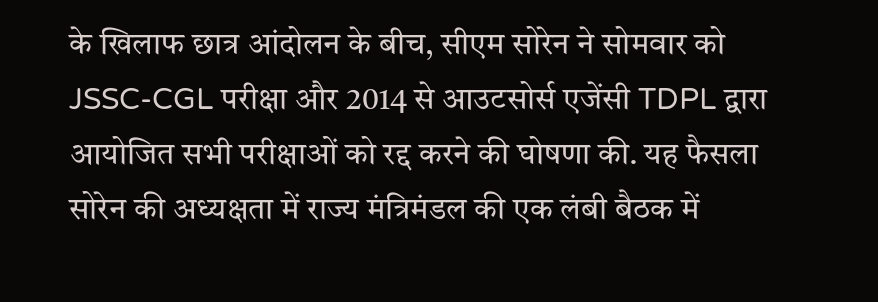के खिलाफ छात्र आंदोलन के बीच, सीएम सोरेन ने सोमवार को JSSC-CGL परीक्षा और 2014 से आउटसोर्स एजेंसी TDPL द्वारा आयोजित सभी परीक्षाओं को रद्द करने की घोषणा की. यह फैसला सोरेन की अध्यक्षता में राज्य मंत्रिमंडल की एक लंबी बैठक में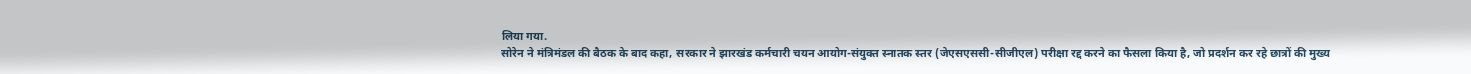लिया गया.
सोरेन ने मंत्रिमंडल की बैठक के बाद कहा, सरकार ने झारखंड कर्मचारी चयन आयोग-संयुक्त स्नातक स्तर (जेएसएससी-सीजीएल) परीक्षा रद्द करने का फैसला किया है, जो प्रदर्शन कर रहे छात्रों की मुख्य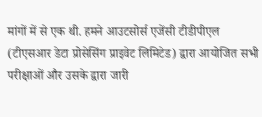मांगों में से एक थी. हमने आउटसोर्स एजेंसी टीडीपीएल (टीएसआर डेटा प्रोसेसिंग प्राइवेट लिमिटेड) द्वारा आयोजित सभी परीक्षाओं और उसके द्वारा जारी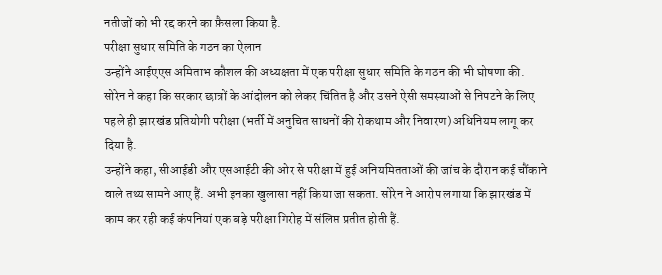नतीजों को भी रद्द करने का फ़ैसला किया है.
परीक्षा सुधार समिति के गठन का ऐलान
उन्होंने आईएएस अमिताभ कौशल की अध्यक्षता में एक परीक्षा सुधार समिति के गठन की भी घोषणा की. सोरेन ने कहा कि सरकार छात्रों के आंदोलन को लेकर चिंतित है और उसने ऐसी समस्याओं से निपटने के लिए पहले ही झारखंड प्रतियोगी परीक्षा (भर्ती में अनुचित साधनों की रोकथाम और निवारण) अधिनियम लागू कर दिया है.
उन्होंने कहा, सीआईडी और एसआईटी की ओर से परीक्षा में हुई अनियमितताओं की जांच के दौरान कई चौंकाने वाले तथ्य सामने आए हैं. अभी इनका खुलासा नहीं किया जा सकता. सोरेन ने आरोप लगाया कि झारखंड में काम कर रही कई कंपनियां एक बड़े परीक्षा गिरोह में संलिप्त प्रतीत होती हैं.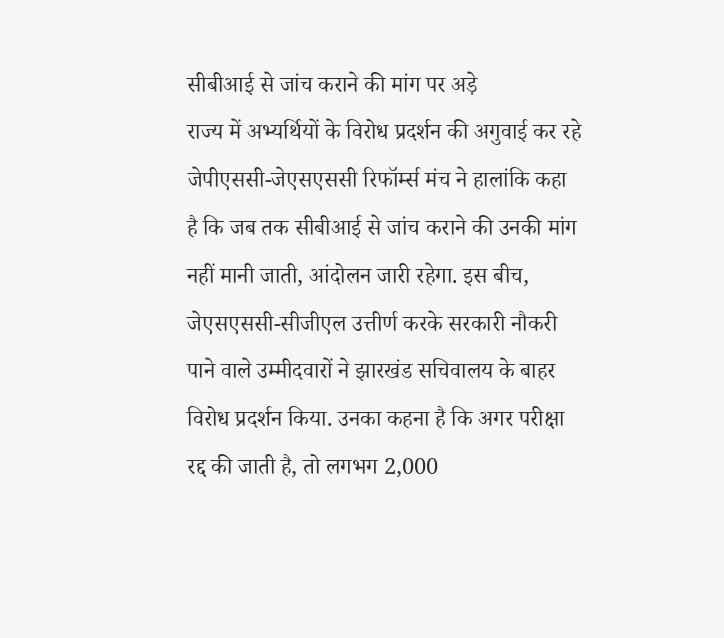सीबीआई से जांच कराने की मांग पर अड़े
राज्य में अभ्यर्थियों के विरोध प्रदर्शन की अगुवाई कर रहे जेपीएससी-जेएसएससी रिफॉर्म्स मंच ने हालांकि कहा है कि जब तक सीबीआई से जांच कराने की उनकी मांग नहीं मानी जाती, आंदोलन जारी रहेगा. इस बीच, जेएसएससी-सीजीएल उत्तीर्ण करके सरकारी नौकरी पाने वाले उम्मीदवारों ने झारखंड सचिवालय के बाहर विरोध प्रदर्शन किया. उनका कहना है कि अगर परीक्षा रद्द की जाती है, तो लगभग 2,000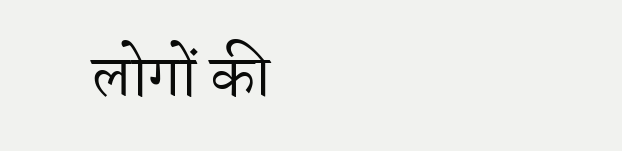लोगों की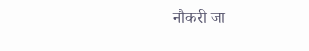नौकरी जा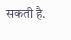सकती है.